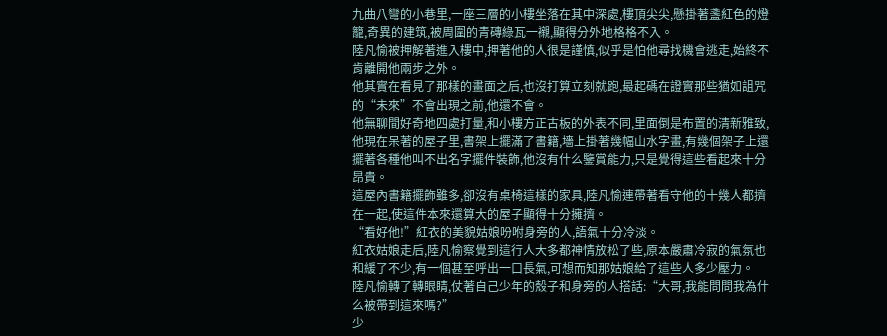九曲八彎的小巷里,一座三層的小樓坐落在其中深處,樓頂尖尖,懸掛著盞紅色的燈籠,奇異的建筑,被周圍的青磚綠瓦一襯,顯得分外地格格不入。
陸凡愉被押解著進入樓中,押著他的人很是謹慎,似乎是怕他尋找機會逃走,始終不肯離開他兩步之外。
他其實在看見了那樣的畫面之后,也沒打算立刻就跑,最起碼在證實那些猶如詛咒的“未來”不會出現之前,他還不會。
他無聊間好奇地四處打量,和小樓方正古板的外表不同,里面倒是布置的清新雅致,他現在呆著的屋子里,書架上擺滿了書籍,墻上掛著幾幅山水字畫,有幾個架子上還擺著各種他叫不出名字擺件裝飾,他沒有什么鑒賞能力,只是覺得這些看起來十分昂貴。
這屋內書籍擺飾雖多,卻沒有桌椅這樣的家具,陸凡愉連帶著看守他的十幾人都擠在一起,使這件本來還算大的屋子顯得十分擁擠。
“看好他!”紅衣的美貌姑娘吩咐身旁的人,語氣十分冷淡。
紅衣姑娘走后,陸凡愉察覺到這行人大多都神情放松了些,原本嚴肅冷寂的氣氛也和緩了不少,有一個甚至呼出一口長氣,可想而知那姑娘給了這些人多少壓力。
陸凡愉轉了轉眼睛,仗著自己少年的殼子和身旁的人搭話:“大哥,我能問問我為什么被帶到這來嗎?”
少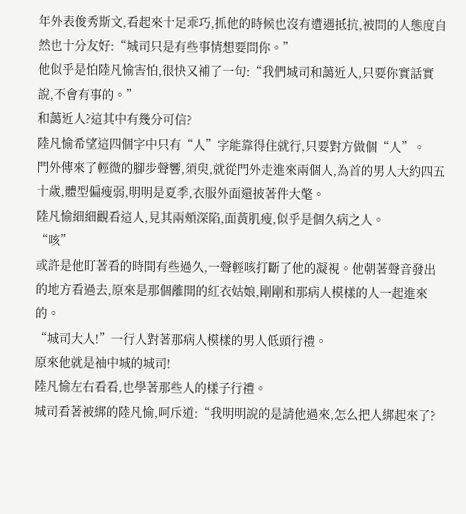年外表俊秀斯文,看起來十足乖巧,抓他的時候也沒有遭遇抵抗,被問的人態度自然也十分友好:“城司只是有些事情想要問你。”
他似乎是怕陸凡愉害怕,很快又補了一句:“我們城司和藹近人,只要你實話實說,不會有事的。”
和藹近人?這其中有幾分可信?
陸凡愉希望這四個字中只有“人”字能靠得住就行,只要對方做個“人”。
門外傳來了輕微的腳步聲響,須臾,就從門外走進來兩個人,為首的男人大約四五十歲,體型偏瘦弱,明明是夏季,衣服外面還披著件大氅。
陸凡愉細細觀看這人,見其兩頰深陷,面黃肌瘦,似乎是個久病之人。
“咳”
或許是他盯著看的時間有些過久,一聲輕咳打斷了他的凝視。他朝著聲音發出的地方看過去,原來是那個離開的紅衣姑娘,剛剛和那病人模樣的人一起進來的。
“城司大人!”一行人對著那病人模樣的男人低頭行禮。
原來他就是袖中城的城司!
陸凡愉左右看看,也學著那些人的樣子行禮。
城司看著被綁的陸凡愉,呵斥道:“我明明說的是請他過來,怎么把人綁起來了?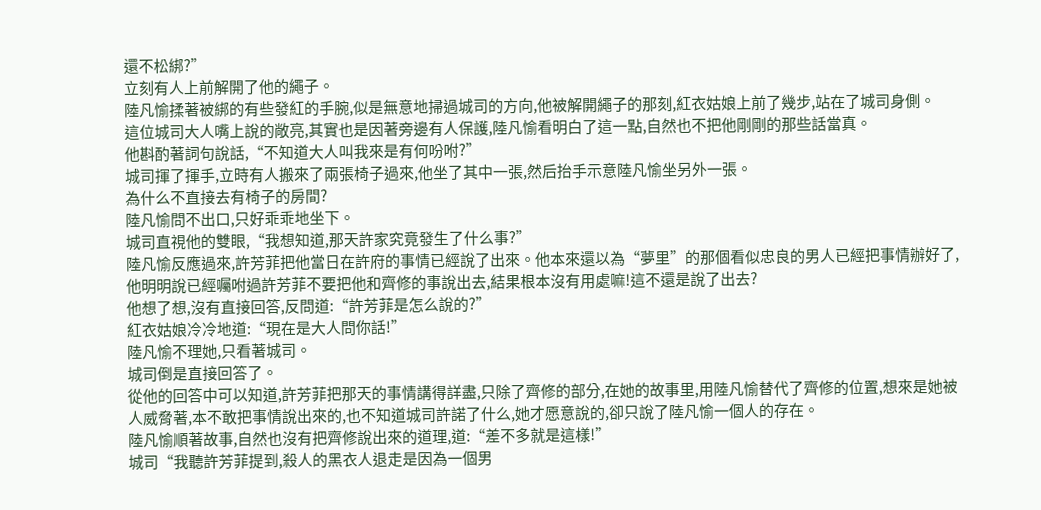還不松綁?”
立刻有人上前解開了他的繩子。
陸凡愉揉著被綁的有些發紅的手腕,似是無意地掃過城司的方向,他被解開繩子的那刻,紅衣姑娘上前了幾步,站在了城司身側。
這位城司大人嘴上說的敞亮,其實也是因著旁邊有人保護,陸凡愉看明白了這一點,自然也不把他剛剛的那些話當真。
他斟酌著詞句說話,“不知道大人叫我來是有何吩咐?”
城司揮了揮手,立時有人搬來了兩張椅子過來,他坐了其中一張,然后抬手示意陸凡愉坐另外一張。
為什么不直接去有椅子的房間?
陸凡愉問不出口,只好乖乖地坐下。
城司直視他的雙眼,“我想知道,那天許家究竟發生了什么事?”
陸凡愉反應過來,許芳菲把他當日在許府的事情已經說了出來。他本來還以為“夢里”的那個看似忠良的男人已經把事情辦好了,他明明說已經囑咐過許芳菲不要把他和齊修的事說出去,結果根本沒有用處嘛!這不還是說了出去?
他想了想,沒有直接回答,反問道:“許芳菲是怎么說的?”
紅衣姑娘冷冷地道:“現在是大人問你話!”
陸凡愉不理她,只看著城司。
城司倒是直接回答了。
從他的回答中可以知道,許芳菲把那天的事情講得詳盡,只除了齊修的部分,在她的故事里,用陸凡愉替代了齊修的位置,想來是她被人威脅著,本不敢把事情說出來的,也不知道城司許諾了什么,她才愿意說的,卻只說了陸凡愉一個人的存在。
陸凡愉順著故事,自然也沒有把齊修說出來的道理,道:“差不多就是這樣!”
城司“我聽許芳菲提到,殺人的黑衣人退走是因為一個男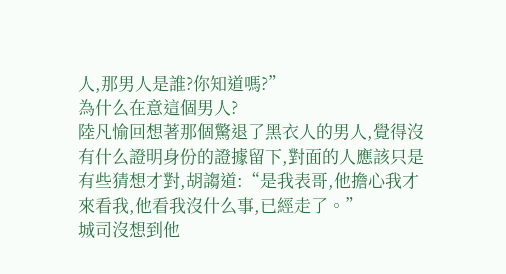人,那男人是誰?你知道嗎?”
為什么在意這個男人?
陸凡愉回想著那個驚退了黑衣人的男人,覺得沒有什么證明身份的證據留下,對面的人應該只是有些猜想才對,胡謅道:“是我表哥,他擔心我才來看我,他看我沒什么事,已經走了。”
城司沒想到他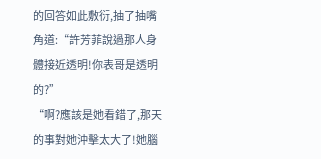的回答如此敷衍,抽了抽嘴角道:“許芳菲說過那人身體接近透明!你表哥是透明的?”
“啊?應該是她看錯了,那天的事對她沖擊太大了!她腦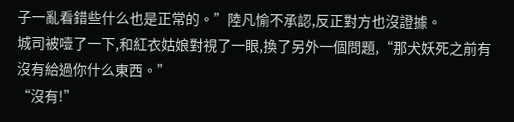子一亂看錯些什么也是正常的。”陸凡愉不承認,反正對方也沒證據。
城司被噎了一下,和紅衣姑娘對視了一眼,換了另外一個問題,“那犬妖死之前有沒有給過你什么東西。”
“沒有!”